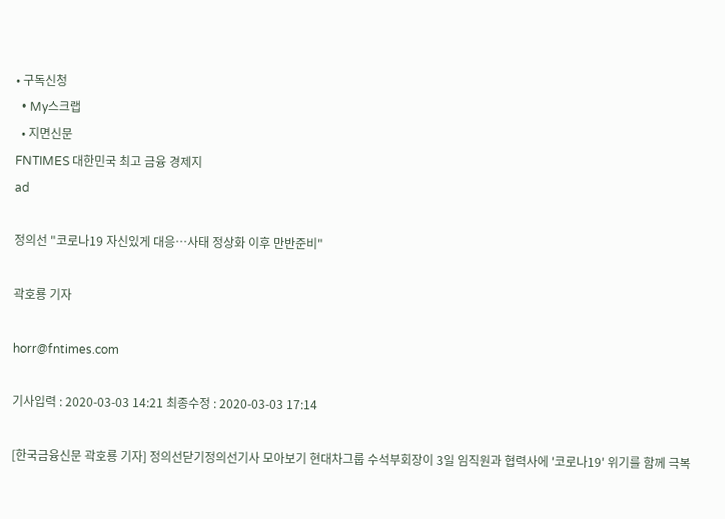• 구독신청
  • My스크랩
  • 지면신문
FNTIMES 대한민국 최고 금융 경제지
ad

정의선 "코로나19 자신있게 대응…사태 정상화 이후 만반준비"

곽호룡 기자

horr@fntimes.com

기사입력 : 2020-03-03 14:21 최종수정 : 2020-03-03 17:14

[한국금융신문 곽호룡 기자] 정의선닫기정의선기사 모아보기 현대차그룹 수석부회장이 3일 임직원과 협력사에 '코로나19' 위기를 함께 극복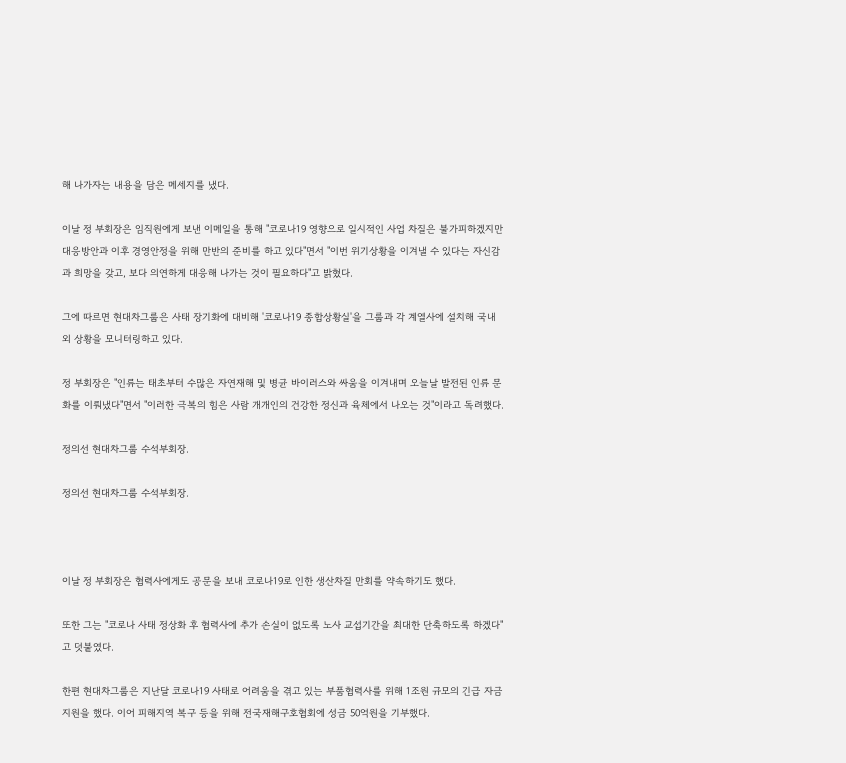해 나가자는 내용을 담은 메세지를 냈다.

이날 정 부회장은 임직원에게 보낸 이메일을 통해 "코로나19 영향으로 일시적인 사업 차질은 불가피하겠지만 대응방안과 이후 경영안정을 위해 만반의 준비를 하고 있다"면서 "이번 위기상황을 이겨낼 수 있다는 자신감과 희망을 갖고, 보다 의연하게 대응해 나가는 것이 필요하다"고 밝혔다.

그에 따르면 현대차그룹은 사태 장기화에 대비해 '코로나19 종합상황실'을 그룹과 각 계열사에 설치해 국내외 상황을 모니터링하고 있다.

정 부회장은 "인류는 태초부터 수많은 자연재해 및 병균 바이러스와 싸움을 이겨내며 오늘날 발전된 인류 문화를 이뤄냈다"면서 "이러한 극복의 힘은 사람 개개인의 건강한 정신과 육체에서 나오는 것"이라고 독려했다.

정의선 현대차그룹 수석부회장.

정의선 현대차그룹 수석부회장.



이날 정 부회장은 협력사에게도 공문을 보내 코로나19로 인한 생산차질 만회를 약속하기도 했다.

또한 그는 "코로나 사태 정상화 후 협력사에 추가 손실이 없도록 노사 교섭기간을 최대한 단축하도록 하겠다"고 덧붙였다.

한편 현대차그룹은 지난달 코로나19 사태로 어려움을 겪고 있는 부품협력사를 위해 1조원 규모의 긴급 자금지원을 했다. 이어 피해지역 복구 등을 위해 전국재해구호협회에 성금 50억원을 기부했다.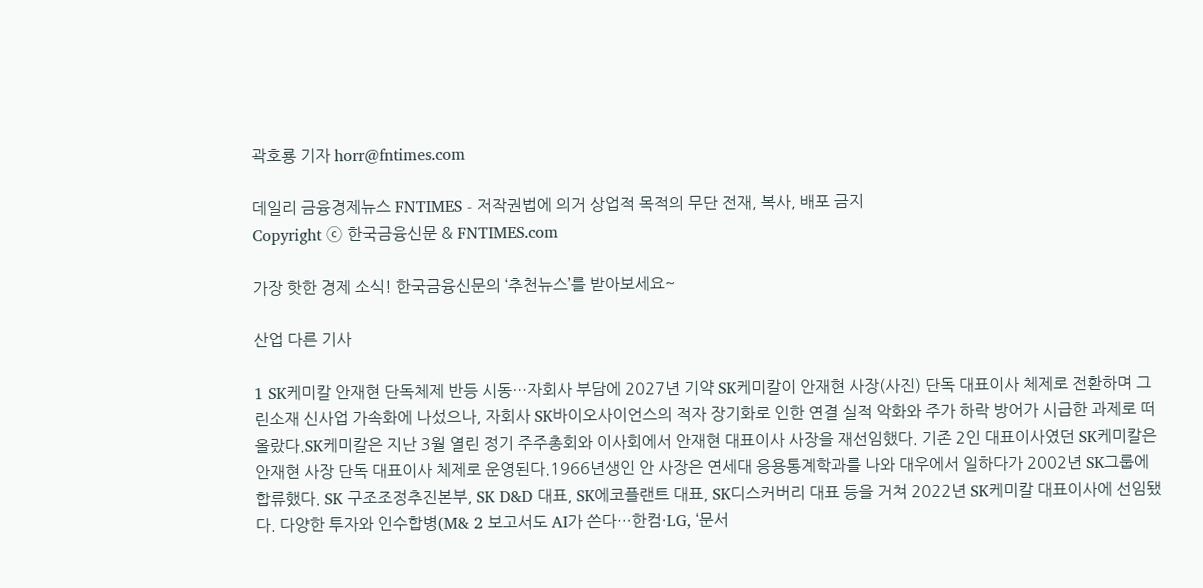곽호룡 기자 horr@fntimes.com

데일리 금융경제뉴스 FNTIMES - 저작권법에 의거 상업적 목적의 무단 전재, 복사, 배포 금지
Copyright ⓒ 한국금융신문 & FNTIMES.com

가장 핫한 경제 소식! 한국금융신문의 ‘추천뉴스’를 받아보세요~

산업 다른 기사

1 SK케미칼 안재현 단독체제 반등 시동…자회사 부담에 2027년 기약 SK케미칼이 안재현 사장(사진) 단독 대표이사 체제로 전환하며 그린소재 신사업 가속화에 나섰으나, 자회사 SK바이오사이언스의 적자 장기화로 인한 연결 실적 악화와 주가 하락 방어가 시급한 과제로 떠올랐다.SK케미칼은 지난 3월 열린 정기 주주총회와 이사회에서 안재현 대표이사 사장을 재선임했다. 기존 2인 대표이사였던 SK케미칼은 안재현 사장 단독 대표이사 체제로 운영된다.1966년생인 안 사장은 연세대 응용통계학과를 나와 대우에서 일하다가 2002년 SK그룹에 합류했다. SK 구조조정추진본부, SK D&D 대표, SK에코플랜트 대표, SK디스커버리 대표 등을 거쳐 2022년 SK케미칼 대표이사에 선임됐다. 다양한 투자와 인수합병(M& 2 보고서도 AI가 쓴다…한컴·LG, ‘문서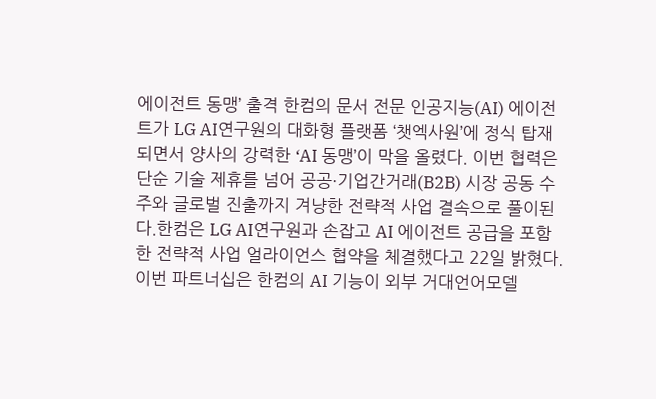에이전트 동맹’ 출격 한컴의 문서 전문 인공지능(AI) 에이전트가 LG AI연구원의 대화형 플랫폼 ‘챗엑사원’에 정식 탑재되면서 양사의 강력한 ‘AI 동맹’이 막을 올렸다. 이번 협력은 단순 기술 제휴를 넘어 공공·기업간거래(B2B) 시장 공동 수주와 글로벌 진출까지 겨냥한 전략적 사업 결속으로 풀이된다.한컴은 LG AI연구원과 손잡고 AI 에이전트 공급을 포함한 전략적 사업 얼라이언스 협약을 체결했다고 22일 밝혔다. 이번 파트너십은 한컴의 AI 기능이 외부 거대언어모델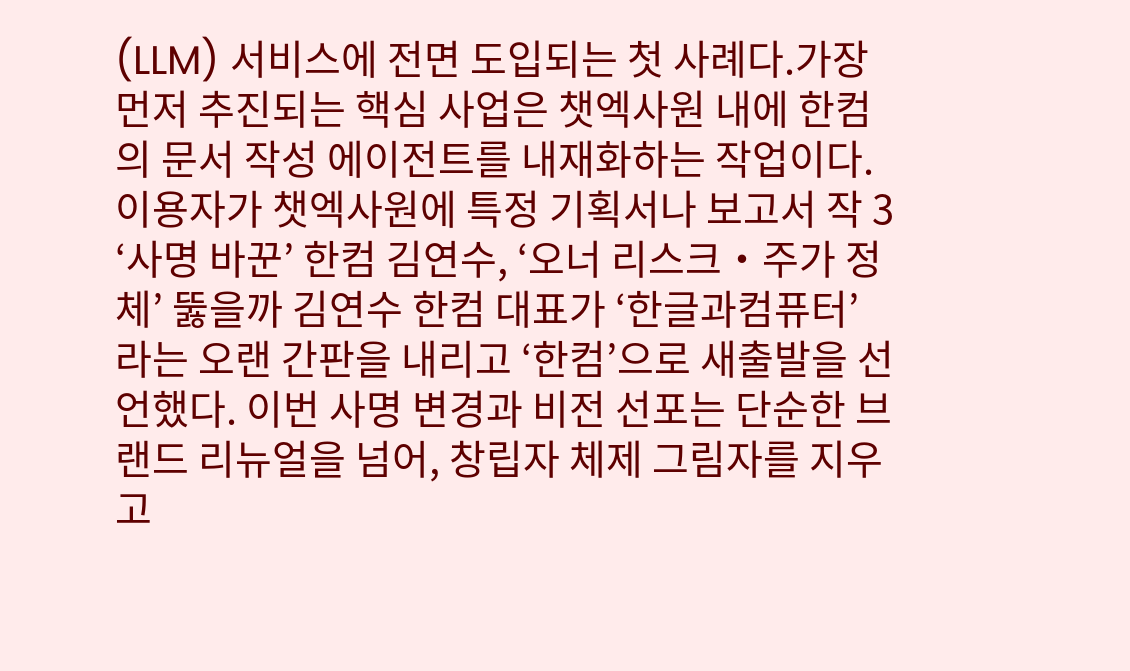(LLM) 서비스에 전면 도입되는 첫 사례다.가장 먼저 추진되는 핵심 사업은 챗엑사원 내에 한컴의 문서 작성 에이전트를 내재화하는 작업이다. 이용자가 챗엑사원에 특정 기획서나 보고서 작 3 ‘사명 바꾼’ 한컴 김연수, ‘오너 리스크・주가 정체’ 뚫을까 김연수 한컴 대표가 ‘한글과컴퓨터’라는 오랜 간판을 내리고 ‘한컴’으로 새출발을 선언했다. 이번 사명 변경과 비전 선포는 단순한 브랜드 리뉴얼을 넘어, 창립자 체제 그림자를 지우고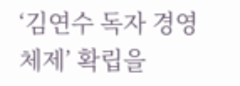‘김연수 독자 경영 체제’ 확립을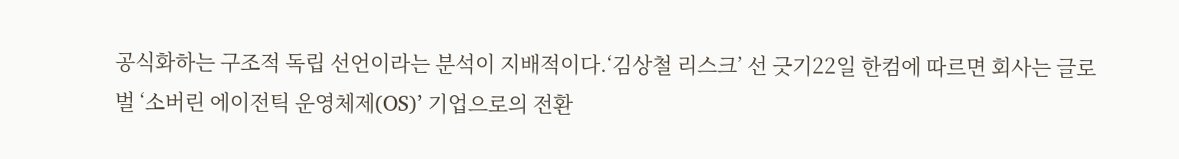공식화하는 구조적 독립 선언이라는 분석이 지배적이다.‘김상철 리스크’ 선 긋기22일 한컴에 따르면 회사는 글로벌 ‘소버린 에이전틱 운영체제(OS)’ 기업으로의 전환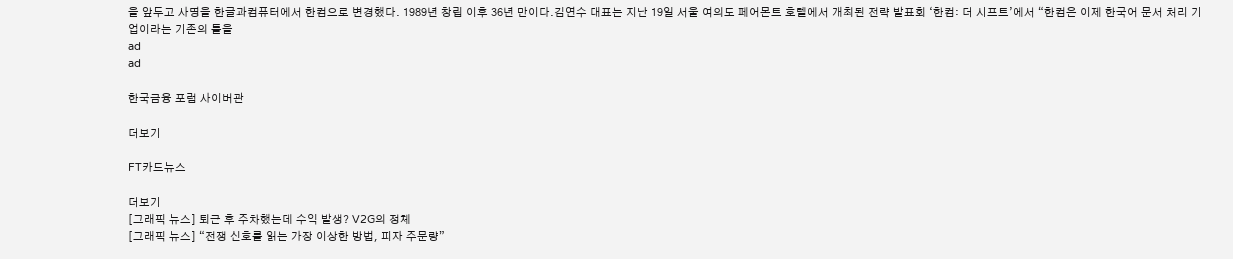을 앞두고 사명을 한글과컴퓨터에서 한컴으로 변경했다. 1989년 창립 이후 36년 만이다.김연수 대표는 지난 19일 서울 여의도 페어몬트 호텔에서 개최된 전략 발표회 ‘한컴: 더 시프트’에서 “한컴은 이제 한국어 문서 처리 기업이라는 기존의 틀을
ad
ad

한국금융 포럼 사이버관

더보기

FT카드뉴스

더보기
[그래픽 뉴스] 퇴근 후 주차했는데 수익 발생? V2G의 정체
[그래픽 뉴스] “전쟁 신호를 읽는 가장 이상한 방법, 피자 주문량”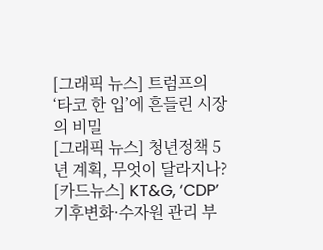[그래픽 뉴스] 트럼프의 ‘타코 한 입’에 흔들린 시장의 비밀
[그래픽 뉴스] 청년정책 5년 계획, 무엇이 달라지나?
[카드뉴스] KT&G, ‘CDP’ 기후변화·수자원 관리 부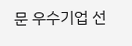문 우수기업 선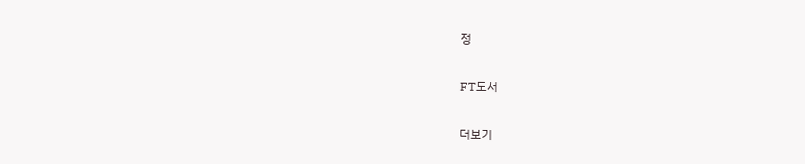정

FT도서

더보기